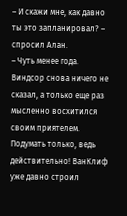– И скажи мне, как давно ты это запланировал? – спросил Алан.
– Чуть менее года.
Виндсор снова ничего не сказал, а только еще раз мысленно восхитился своим приятелем. Подумать только, ведь действительно! ВанКлиф уже давно строил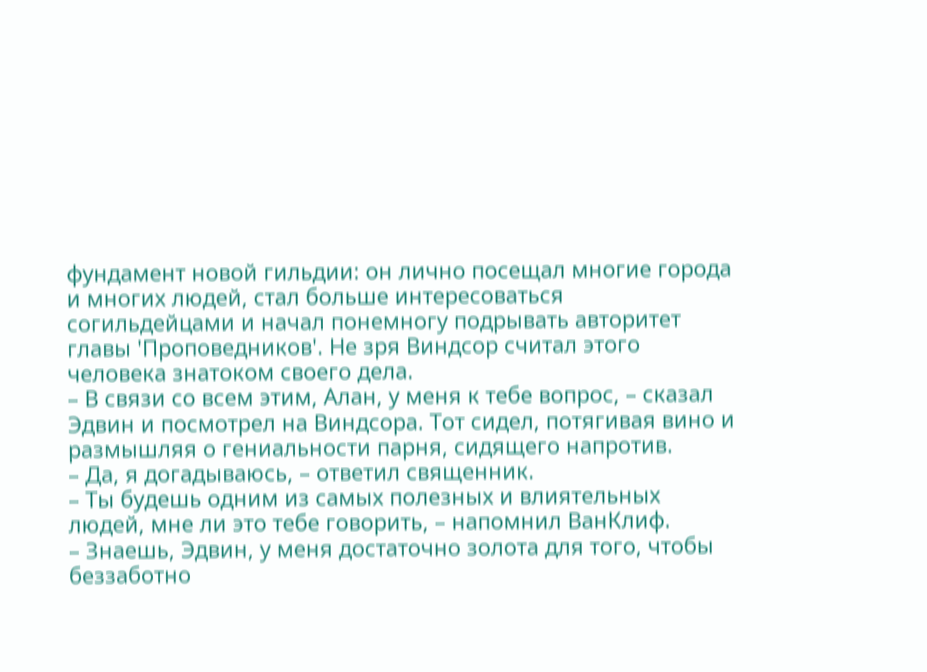фундамент новой гильдии: он лично посещал многие города и многих людей, стал больше интересоваться согильдейцами и начал понемногу подрывать авторитет главы 'Проповедников'. Не зря Виндсор считал этого человека знатоком своего дела.
– В связи со всем этим, Алан, у меня к тебе вопрос, – сказал Эдвин и посмотрел на Виндсора. Тот сидел, потягивая вино и размышляя о гениальности парня, сидящего напротив.
– Да, я догадываюсь, – ответил священник.
– Ты будешь одним из самых полезных и влиятельных людей, мне ли это тебе говорить, – напомнил ВанКлиф.
– Знаешь, Эдвин, у меня достаточно золота для того, чтобы беззаботно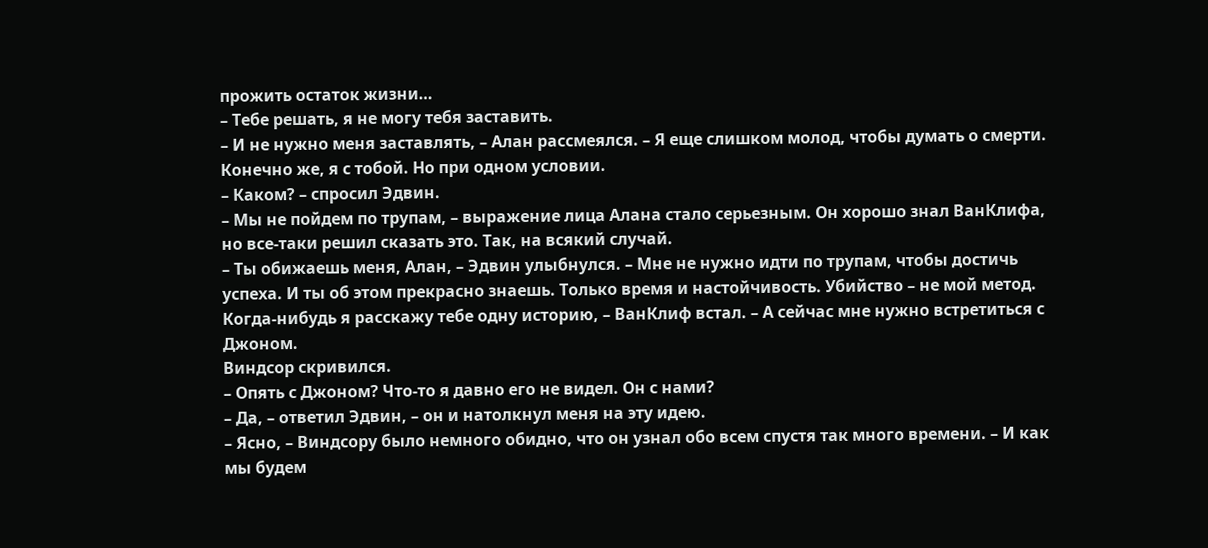прожить остаток жизни…
– Тебе решать, я не могу тебя заставить.
– И не нужно меня заставлять, – Алан рассмеялся. – Я еще слишком молод, чтобы думать о смерти. Конечно же, я с тобой. Но при одном условии.
– Каком? – спросил Эдвин.
– Мы не пойдем по трупам, – выражение лица Алана стало серьезным. Он хорошо знал ВанКлифа, но все-таки решил сказать это. Так, на всякий случай.
– Ты обижаешь меня, Алан, – Эдвин улыбнулся. – Мне не нужно идти по трупам, чтобы достичь успеха. И ты об этом прекрасно знаешь. Только время и настойчивость. Убийство – не мой метод. Когда-нибудь я расскажу тебе одну историю, – ВанКлиф встал. – А сейчас мне нужно встретиться с Джоном.
Виндсор скривился.
– Опять с Джоном? Что-то я давно его не видел. Он с нами?
– Да, – ответил Эдвин, – он и натолкнул меня на эту идею.
– Ясно, – Виндсору было немного обидно, что он узнал обо всем спустя так много времени. – И как мы будем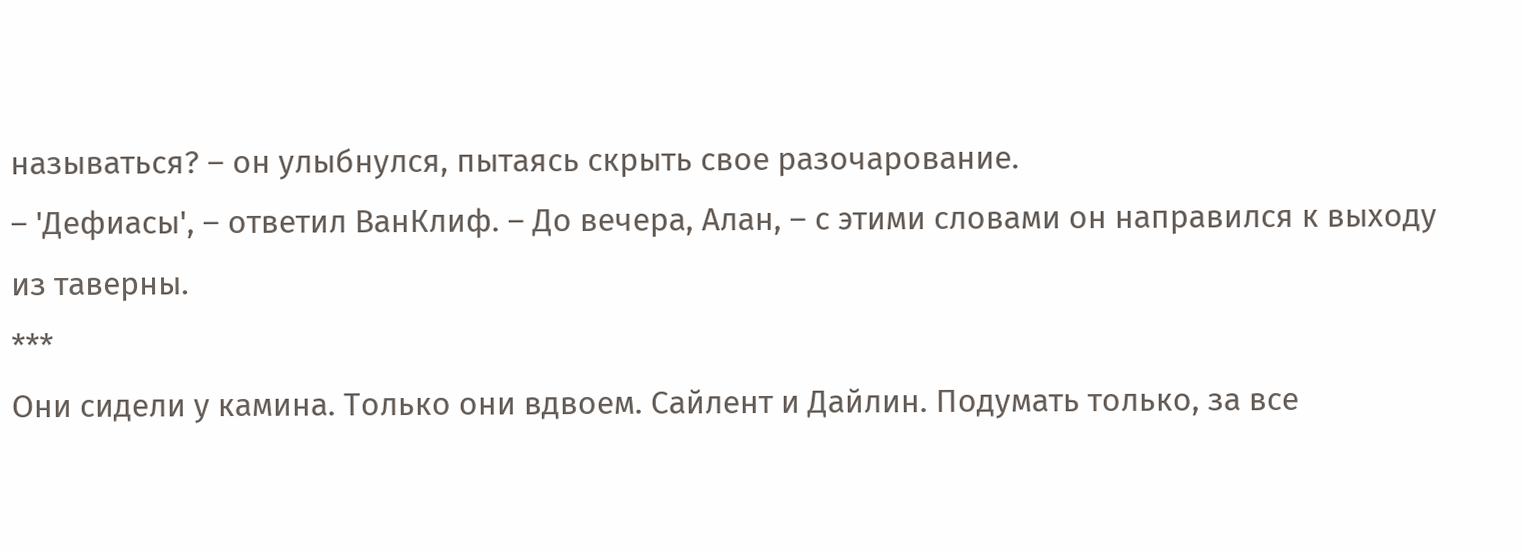называться? – он улыбнулся, пытаясь скрыть свое разочарование.
– 'Дефиасы', – ответил ВанКлиф. – До вечера, Алан, – с этими словами он направился к выходу из таверны.
***
Они сидели у камина. Только они вдвоем. Сайлент и Дайлин. Подумать только, за все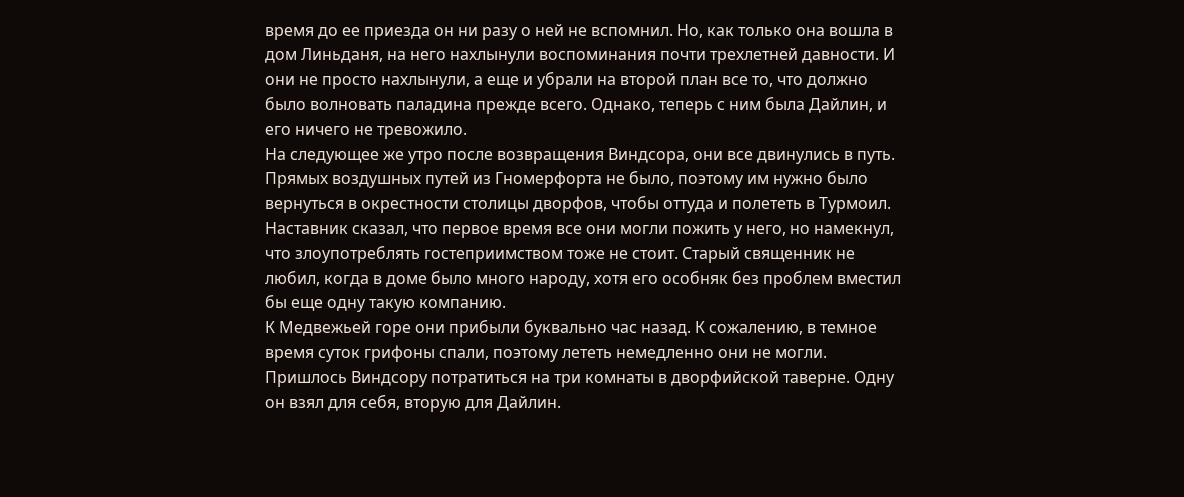время до ее приезда он ни разу о ней не вспомнил. Но, как только она вошла в дом Линьданя, на него нахлынули воспоминания почти трехлетней давности. И они не просто нахлынули, а еще и убрали на второй план все то, что должно было волновать паладина прежде всего. Однако, теперь с ним была Дайлин, и его ничего не тревожило.
На следующее же утро после возвращения Виндсора, они все двинулись в путь. Прямых воздушных путей из Гномерфорта не было, поэтому им нужно было вернуться в окрестности столицы дворфов, чтобы оттуда и полететь в Турмоил. Наставник сказал, что первое время все они могли пожить у него, но намекнул, что злоупотреблять гостеприимством тоже не стоит. Старый священник не любил, когда в доме было много народу, хотя его особняк без проблем вместил бы еще одну такую компанию.
К Медвежьей горе они прибыли буквально час назад. К сожалению, в темное время суток грифоны спали, поэтому лететь немедленно они не могли. Пришлось Виндсору потратиться на три комнаты в дворфийской таверне. Одну он взял для себя, вторую для Дайлин.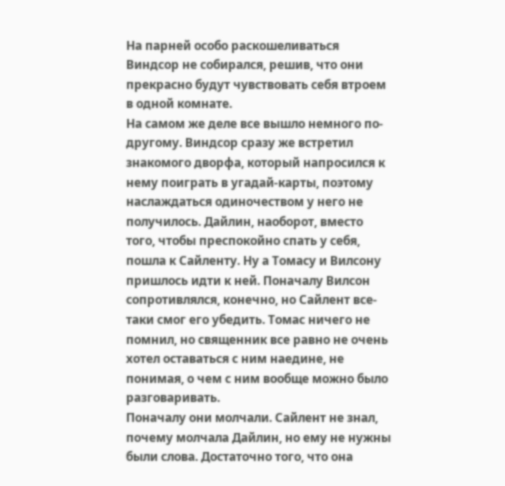На парней особо раскошеливаться Виндсор не собирался, решив, что они прекрасно будут чувствовать себя втроем в одной комнате.
На самом же деле все вышло немного по-другому. Виндсор сразу же встретил знакомого дворфа, который напросился к нему поиграть в угадай-карты, поэтому наслаждаться одиночеством у него не получилось. Дайлин, наоборот, вместо того, чтобы преспокойно спать у себя, пошла к Сайленту. Ну а Томасу и Вилсону пришлось идти к ней. Поначалу Вилсон сопротивлялся, конечно, но Сайлент все-таки смог его убедить. Томас ничего не помнил, но священник все равно не очень хотел оставаться с ним наедине, не понимая, о чем с ним вообще можно было разговаривать.
Поначалу они молчали. Сайлент не знал, почему молчала Дайлин, но ему не нужны были слова. Достаточно того, что она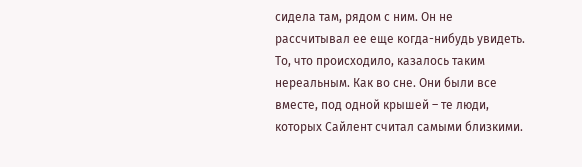сидела там, рядом с ним. Он не рассчитывал ее еще когда-нибудь увидеть. То, что происходило, казалось таким нереальным. Как во сне. Они были все вместе, под одной крышей – те люди, которых Сайлент считал самыми близкими.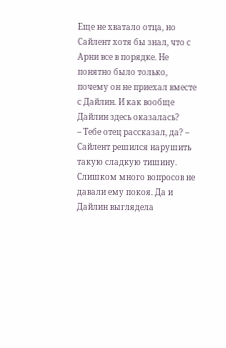Еще не хватало отца, но Сайлент хотя бы знал, что с Арни все в порядке. Не понятно было только, почему он не приехал вместе с Дайлин. И как вообще Дайлин здесь оказалась?
– Тебе отец рассказал, да? – Сайлент решился нарушить такую сладкую тишину. Слишком много вопросов не давали ему покоя. Да и Дайлин выглядела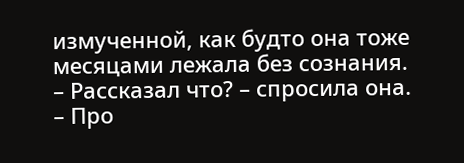измученной, как будто она тоже месяцами лежала без сознания.
– Рассказал что? – спросила она.
– Про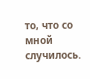то, что со мной случилось.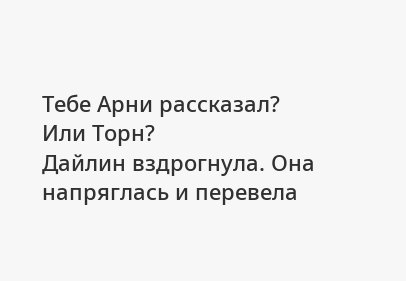Тебе Арни рассказал? Или Торн?
Дайлин вздрогнула. Она напряглась и перевела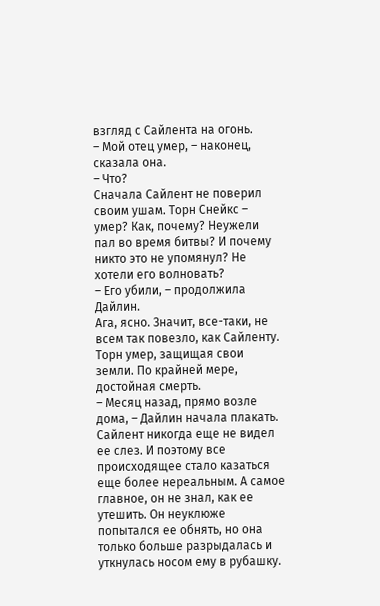взгляд с Сайлента на огонь.
– Мой отец умер, – наконец, сказала она.
– Что?
Сначала Сайлент не поверил своим ушам. Торн Снейкс – умер? Как, почему? Неужели пал во время битвы? И почему никто это не упомянул? Не хотели его волновать?
– Его убили, – продолжила Дайлин.
Ага, ясно. Значит, все-таки, не всем так повезло, как Сайленту. Торн умер, защищая свои земли. По крайней мере, достойная смерть.
– Месяц назад, прямо возле дома, – Дайлин начала плакать.
Сайлент никогда еще не видел ее слез. И поэтому все происходящее стало казаться еще более нереальным. А самое главное, он не знал, как ее утешить. Он неуклюже попытался ее обнять, но она только больше разрыдалась и уткнулась носом ему в рубашку.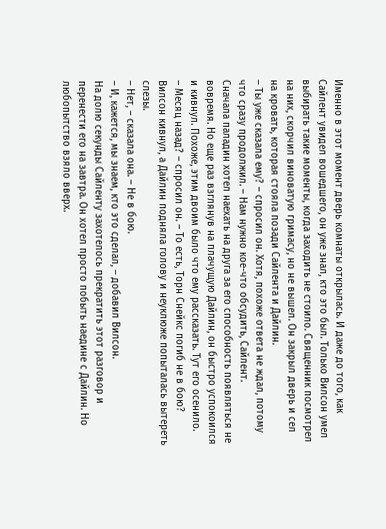Именно в этот момент дверь комнаты открылась. И даже до того, как Сайлент увидел вошедшего, он уже знал, кто это был. Только Вилсон умел выбирать такие моменты, когда заходить не стоило. Священник посмотрел на них, скорчил виноватую гримасу, но не вышел. Он закрыл дверь и сел на кровать, которая стояла позади Сайлента и Дайлин.
– Ты уже сказала ему? – спросил он. Хотя, похоже ответа не ждал, потому что сразу продолжил. – Нам нужно кое-что обсудить, Сайлент.
Сначала паладин хотел наехать на друга за его способность появляться не вовремя. Но еще раз взглянув на плачущую Дайлин, он быстро успокоился и кивнул. Похоже, этим двоим было что ему рассказать. Тут его осенило.
– Месяц назад? – спросил он. – То есть, Торн Снейкс погиб не в бою?
Вилсон кивнул, а Дайлин подняла голову и неуклюже попыталась вытереть слезы.
– Нет, – сказала она. – Не в бою.
– И, кажется, мы знаем, кто это сделал, – добавил Вилсон.
На долю секунды Сайленту захотелось прекратить этот разговор и перенести его на завтра. Он хотел просто побыть наедине с Дайлин. Но любопытство взяло вверх.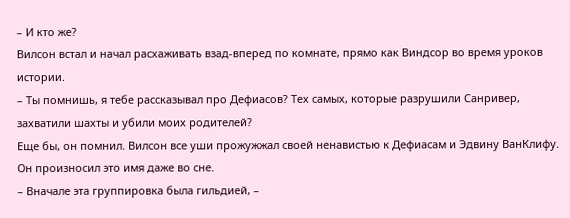– И кто же?
Вилсон встал и начал расхаживать взад-вперед по комнате, прямо как Виндсор во время уроков истории.
– Ты помнишь, я тебе рассказывал про Дефиасов? Тех самых, которые разрушили Санривер, захватили шахты и убили моих родителей?
Еще бы, он помнил. Вилсон все уши прожужжал своей ненавистью к Дефиасам и Эдвину ВанКлифу. Он произносил это имя даже во сне.
– Вначале эта группировка была гильдией, –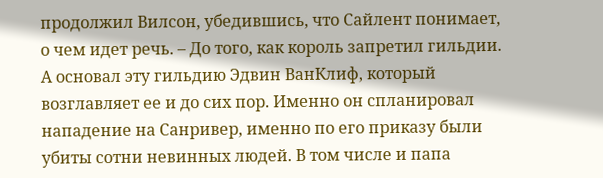продолжил Вилсон, убедившись, что Сайлент понимает, о чем идет речь. – До того, как король запретил гильдии. А основал эту гильдию Эдвин ВанКлиф, который возглавляет ее и до сих пор. Именно он спланировал нападение на Санривер, именно по его приказу были убиты сотни невинных людей. В том числе и папа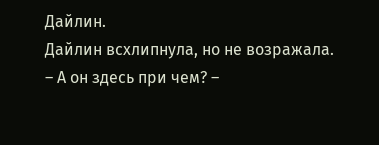Дайлин.
Дайлин всхлипнула, но не возражала.
– А он здесь при чем? –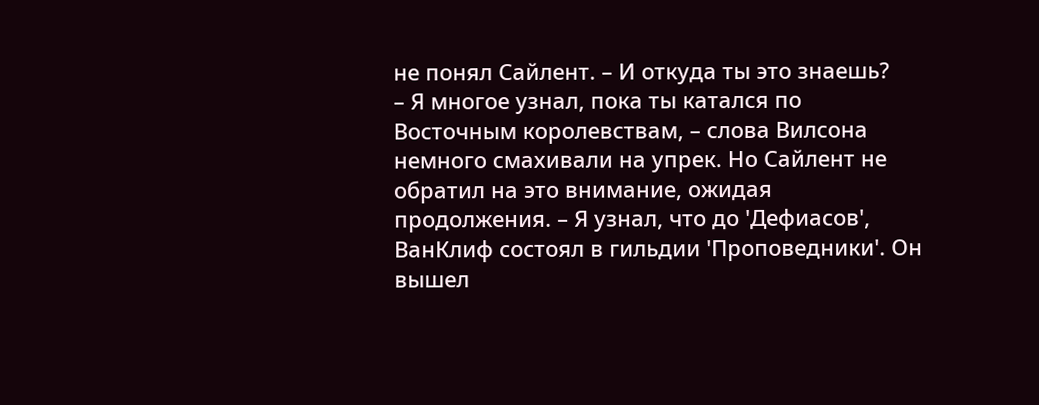не понял Сайлент. – И откуда ты это знаешь?
– Я многое узнал, пока ты катался по Восточным королевствам, – слова Вилсона немного смахивали на упрек. Но Сайлент не обратил на это внимание, ожидая продолжения. – Я узнал, что до 'Дефиасов', ВанКлиф состоял в гильдии 'Проповедники'. Он вышел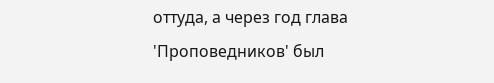оттуда, а через год глава 'Проповедников' был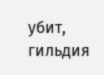убит, гильдия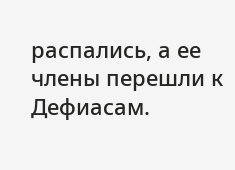распались, а ее члены перешли к Дефиасам.